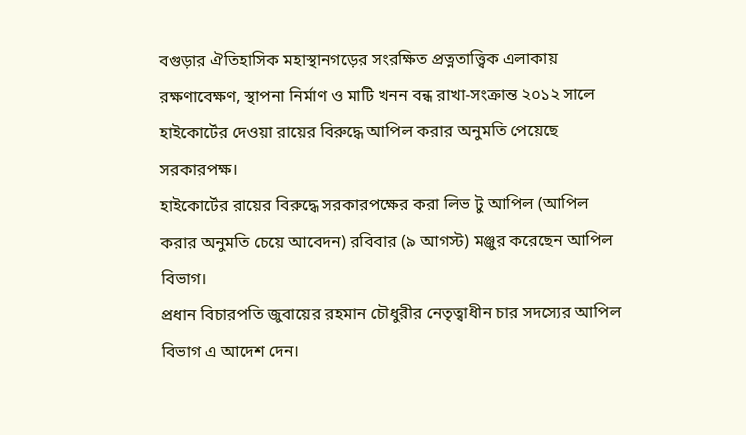বগুড়ার ঐতিহাসিক মহাস্থানগড়ের সংরক্ষিত প্রত্নতাত্ত্বিক এলাকায় রক্ষণাবেক্ষণ, স্থাপনা নির্মাণ ও মাটি খনন বন্ধ রাখা-সংক্রান্ত ২০১২ সালে হাইকোর্টের দেওয়া রায়ের বিরুদ্ধে আপিল করার অনুমতি পেয়েছে সরকারপক্ষ।
হাইকোর্টের রায়ের বিরুদ্ধে সরকারপক্ষের করা লিভ টু আপিল (আপিল করার অনুমতি চেয়ে আবেদন) রবিবার (৯ আগস্ট) মঞ্জুর করেছেন আপিল বিভাগ।
প্রধান বিচারপতি জুবায়ের রহমান চৌধুরীর নেতৃত্বাধীন চার সদস্যের আপিল বিভাগ এ আদেশ দেন।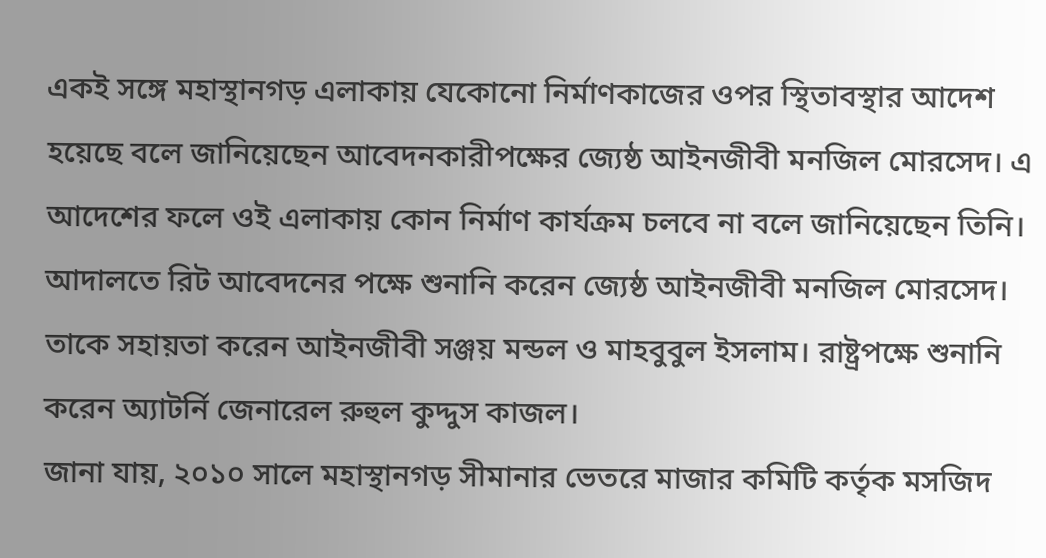একই সঙ্গে মহাস্থানগড় এলাকায় যেকোনো নির্মাণকাজের ওপর স্থিতাবস্থার আদেশ হয়েছে বলে জানিয়েছেন আবেদনকারীপক্ষের জ্যেষ্ঠ আইনজীবী মনজিল মোরসেদ। এ আদেশের ফলে ওই এলাকায় কোন নির্মাণ কার্যক্রম চলবে না বলে জানিয়েছেন তিনি।
আদালতে রিট আবেদনের পক্ষে শুনানি করেন জ্যেষ্ঠ আইনজীবী মনজিল মোরসেদ। তাকে সহায়তা করেন আইনজীবী সঞ্জয় মন্ডল ও মাহবুবুল ইসলাম। রাষ্ট্রপক্ষে শুনানি করেন অ্যাটর্নি জেনারেল রুহুল কুদ্দুস কাজল।
জানা যায়, ২০১০ সালে মহাস্থানগড় সীমানার ভেতরে মাজার কমিটি কর্তৃক মসজিদ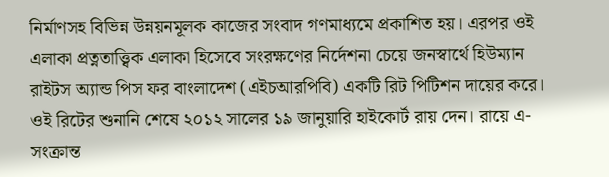নির্মাণসহ বিভিন্ন উন্নয়নমূলক কাজের সংবাদ গণমাধ্যমে প্রকাশিত হয়। এরপর ওই এলাকা প্রত্নতাত্ত্বিক এলাকা হিসেবে সংরক্ষণের নির্দেশনা চেয়ে জনস্বার্থে হিউম্যান রাইটস অ্যান্ড পিস ফর বাংলাদেশ (এইচআরপিবি) একটি রিট পিটিশন দায়ের করে। ওই রিটের শুনানি শেষে ২০১২ সালের ১৯ জানুয়ারি হাইকোর্ট রায় দেন। রায়ে এ-সংক্রান্ত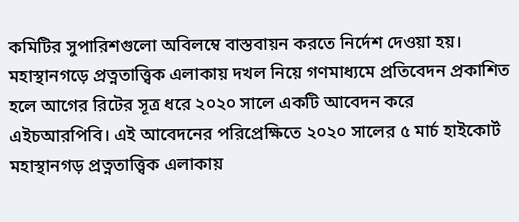কমিটির সুপারিশগুলো অবিলম্বে বাস্তবায়ন করতে নির্দেশ দেওয়া হয়।
মহাস্থানগড়ে প্রত্নতাত্ত্বিক এলাকায় দখল নিয়ে গণমাধ্যমে প্রতিবেদন প্রকাশিত হলে আগের রিটের সূত্র ধরে ২০২০ সালে একটি আবেদন করে এইচআরপিবি। এই আবেদনের পরিপ্রেক্ষিতে ২০২০ সালের ৫ মার্চ হাইকোর্ট মহাস্থানগড় প্রত্নতাত্ত্বিক এলাকায়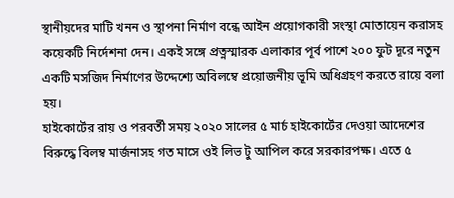স্থানীয়দের মাটি খনন ও স্থাপনা নির্মাণ বন্ধে আইন প্রয়োগকারী সংস্থা মোতায়েন করাসহ কয়েকটি নির্দেশনা দেন। একই সঙ্গে প্রত্নস্মারক এলাকার পূর্ব পাশে ২০০ ফুট দূরে নতুন একটি মসজিদ নির্মাণের উদ্দেশ্যে অবিলম্বে প্রয়োজনীয় ভূমি অধিগ্রহণ করতে রায়ে বলা হয়।
হাইকোর্টের রায় ও পরবর্তী সময় ২০২০ সালের ৫ মার্চ হাইকোর্টের দেওয়া আদেশের বিরুদ্ধে বিলম্ব মার্জনাসহ গত মাসে ওই লিভ টু আপিল করে সরকারপক্ষ। এতে ৫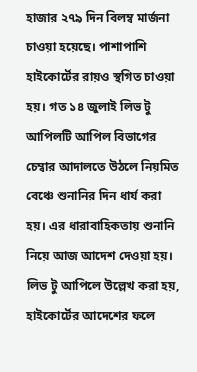হাজার ২৭৯ দিন বিলম্ব মার্জনা চাওয়া হয়েছে। পাশাপাশি হাইকোর্টের রায়ও স্থগিত চাওয়া হয়। গত ১৪ জুলাই লিভ টু আপিলটি আপিল বিভাগের চেম্বার আদালতে উঠলে নিয়মিত বেঞ্চে শুনানির দিন ধার্য করা হয়। এর ধারাবাহিকতায় শুনানি নিয়ে আজ আদেশ দেওয়া হয়।
লিভ টু আপিলে উল্লেখ করা হয়, হাইকোর্টের আদেশের ফলে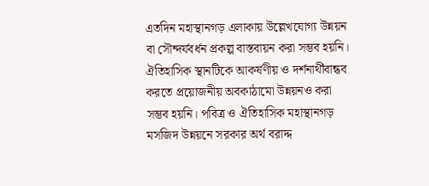এতদিন মহাস্থানগড় এলাকায় উল্লেখযোগ্য উন্নয়ন বা সৌন্দর্যবর্ধন প্রকল্প বাস্তবায়ন করা সম্ভব হয়নি। ঐতিহাসিক স্থানটিকে আকর্ষণীয় ও দর্শনার্থীবান্ধব করতে প্রয়োজনীয় অবকাঠামো উন্নয়নও করা সম্ভব হয়নি। পবিত্র ও ঐতিহাসিক মহাস্থানগড় মসজিদ উন্নয়নে সরকার অর্থ বরাদ্দ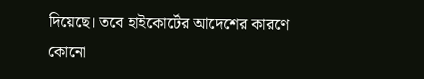দিয়েছে। তবে হাইকোর্টের আদেশের কারণে কোনো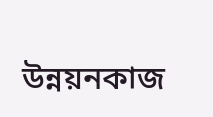উন্নয়নকাজ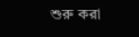শুরু করা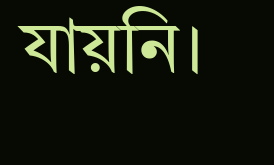যায়নি।